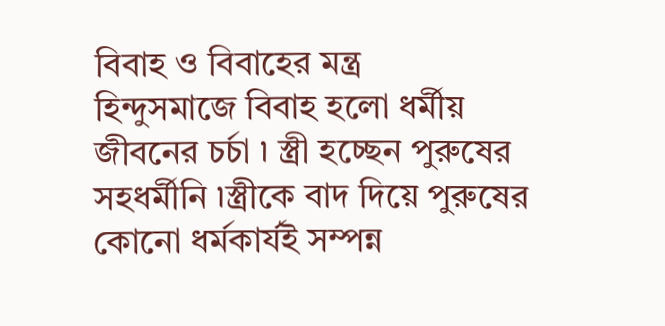বিবাহ ও বিবাহের মন্ত্র
হিন্দুসমাজে বিবাহ হলো ধর্মীয় জীবনের চর্চা ৷ স্ত্রী হচ্ছেন পুরুষের সহধর্মীনি ৷স্ত্রীকে বাদ দিয়ে পুরুষের কোনো ধর্মকার্যই সম্পন্ন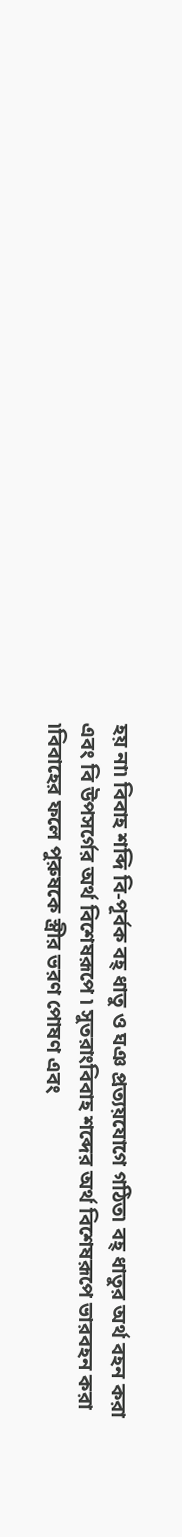হয় না৷ বিবাহ শব্দি বি-পূর্বক বহ্ ধাতু ও ঘঞ প্রত্যয়যোগে গঠিত৷ বহ্ ধাতুর অর্থ বহন করা এবং বি উপসর্গের অর্থ বিশেষরূপে ৷ সুতরাংবিবাহ শব্দের অর্থ বিশেষরূপে ভারবহন করা ৷বিবাহের ফলে পুরুষকে স্ত্রীর ভরণ পোষণ এবং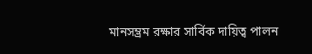মানসম্ভ্রম রক্ষার সার্বিক দায়িত্ব পালন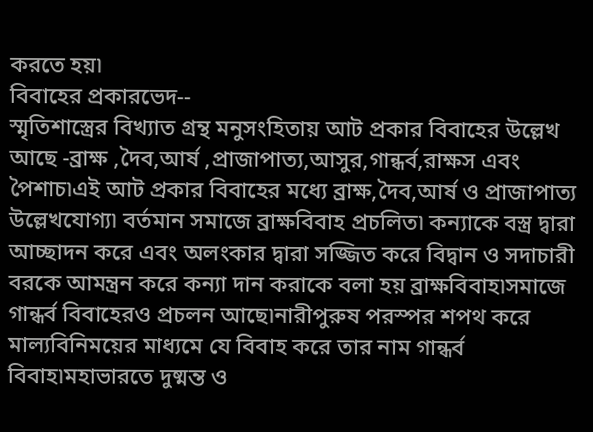করতে হয়৷
বিবাহের প্রকারভেদ--
স্মৃতিশাস্ত্রের বিখ্যাত গ্রন্থ মনুসংহিতায় আট প্রকার বিবাহের উল্লেখ আছে -ব্রাক্ষ ,দৈব,আর্ষ ,প্রাজাপাত্য,আসুর,গান্ধর্ব,রাক্ষস এবং পৈশাচ৷এই আট প্রকার বিবাহের মধ্যে ব্রাক্ষ,দৈব,আর্ষ ও প্রাজাপাত্য উল্লেখযোগ্য৷ বর্তমান সমাজে ব্রাক্ষবিবাহ প্রচলিত৷ কন্যাকে বস্ত্র দ্বারা আচ্ছাদন করে এবং অলংকার দ্বারা সজ্জিত করে বিদ্বান ও সদাচারী বরকে আমন্ত্রন করে কন্যা দান করাকে বলা হয় ব্রাক্ষবিবাহ৷সমাজে গান্ধর্ব বিবাহেরও প্রচলন আছে৷নারীপুরুষ পরস্পর শপথ করে মাল্যবিনিময়ের মাধ্যমে যে বিবাহ করে তার নাম গান্ধর্ব বিবাহ৷মহাভারতে দুষ্মন্ত ও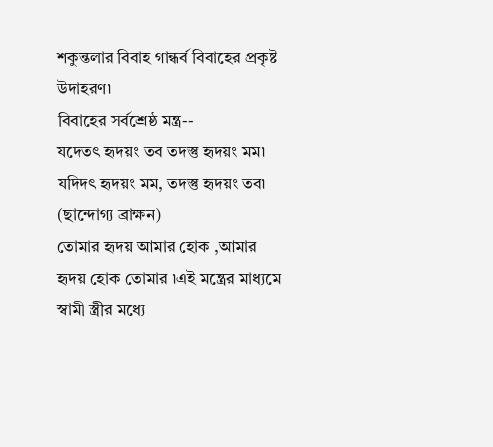শকুন্তলার বিবাহ গান্ধর্ব বিবাহের প্রকৃষ্ট উদাহরণ৷
বিবাহের সর্বশ্রেষ্ঠ মন্ত্র--
যদেতৎ হৃদয়ং তব তদস্তু হৃদয়ং মম৷
যদিদৎ হৃদয়ং মম, তদস্তু হৃদয়ং তব৷
(ছান্দোগ্য ব্রাক্ষন)
তোমার হৃদয় আমার হোক ,আমার হৃদয় হোক তোমার ৷এই মন্ত্রের মাধ্যমে স্বামী স্ত্রীর মধ্যে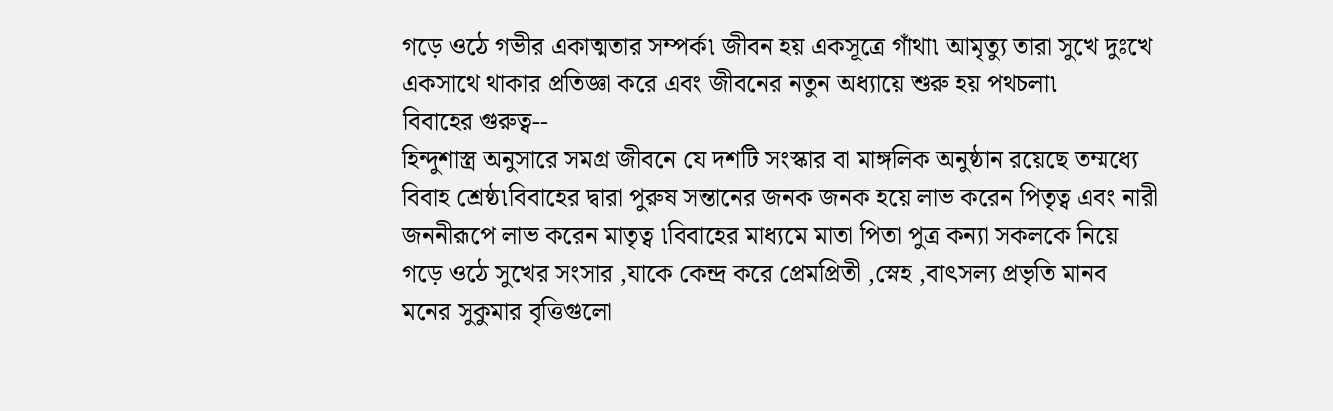গড়ে ওঠে গভীর একাত্মতার সম্পর্ক৷ জীবন হয় একসূত্রে গাঁথা৷ আমৃত্যু তারা সুখে দুঃখে একসাথে থাকার প্রতিজ্ঞা করে এবং জীবনের নতুন অধ্যায়ে শুরু হয় পথচলা৷
বিবাহের গুরুত্ব--
হিন্দুশাস্ত্র অনুসারে সমগ্র জীবনে যে দশটি সংস্কার বা মাঙ্গলিক অনুষ্ঠান রয়েছে তম্মধ্যে বিবাহ শ্রেষ্ঠ৷বিবাহের দ্বারা পুরুষ সন্তানের জনক জনক হয়ে লাভ করেন পিতৃত্ব এবং নারী জননীরূপে লাভ করেন মাতৃত্ব ৷বিবাহের মাধ্যমে মাতা পিতা পুত্র কন্যা সকলকে নিয়ে গড়ে ওঠে সুখের সংসার ,যাকে কেন্দ্র করে প্রেমপ্রিতী ,স্নেহ ,বাৎসল্য প্রভৃতি মানব মনের সুকুমার বৃত্তিগুলো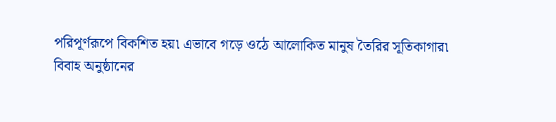পরিপূর্ণরূপে বিকশিত হয়৷ এভাবে গড়ে ওঠে আলোকিত মানুষ তৈরির সূতিকাগার৷
বিবাহ অনুষ্ঠানের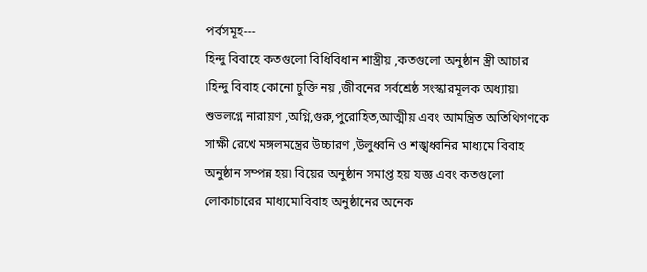পর্বসমূহ---
হিন্দু বিবাহে কতগুলো বিধিবিধান শাস্ত্রীয় ,কতগুলো অনুষ্ঠান স্ত্রী আচার ৷হিন্দু বিবাহ কোনো চুক্তি নয় ,জীবনের সর্বশ্রেষ্ঠ সংস্কারমূলক অধ্যায়৷ শুভলগ্নে নারায়ণ ,অগ্নি,গুরু,পুরোহিত,আত্মীয় এবং আমন্ত্রিত অতিথিগণকে সাক্ষী রেখে মঙ্গলমন্ত্রের উচ্চারণ ,উলুধ্বনি ও শঙ্খধ্বনির মাধ্যমে বিবাহ অনুষ্ঠান সম্পন্ন হয়৷ বিয়ের অনুষ্ঠান সমাপ্ত হয় যজ্ঞ এবং কতগুলো লোকাচারের মাধ্যমে৷বিবাহ অনুষ্ঠানের অনেক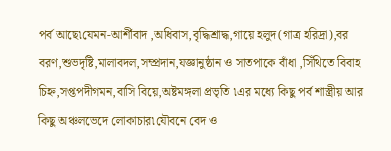পর্ব আছে৷যেমন-আর্শীবাদ ,অধিবাস,বৃদ্ধিশ্রাদ্ধ,গায়ে হলুদ(গাত্র হরিদ্রা),বর বরণ,শুভদৃষ্টি,মালাবদল,সম্প্রদান,যজ্ঞানুষ্ঠান ও সাতপাকে বাঁধা ,সিঁথিতে বিবাহ চিহ্ন,সপ্তপদীগমন,বাসি বিয়ে,অষ্টমঙ্গলা প্রভৃতি ৷এর মধ্যে কিছু পর্ব শাস্ত্রীয় আর কিছু অঞ্চলভেদে লোকাচার৷যৌবনে বেদ ও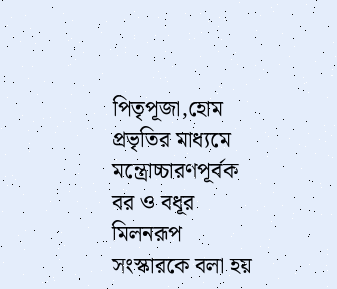পিতৃপূজা,হোম প্রভৃতির মাধ্যমে মন্ত্রোচ্চারণপূর্বক বর ও বধূর মিলনরূপ সংস্কারকে বলা হয়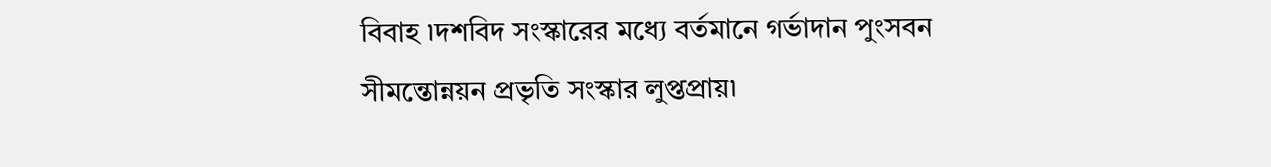বিবাহ ৷দশবিদ সংস্কারের মধ্যে বর্তমানে গর্ভাদান পুংসবন সীমন্তোন্নয়ন প্রভৃতি সংস্কার লুপ্তপ্রায়৷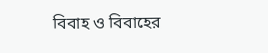বিবাহ ও বিবাহের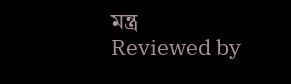মন্ত্র
Reviewed by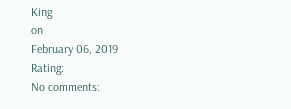King
on
February 06, 2019
Rating:
No comments: